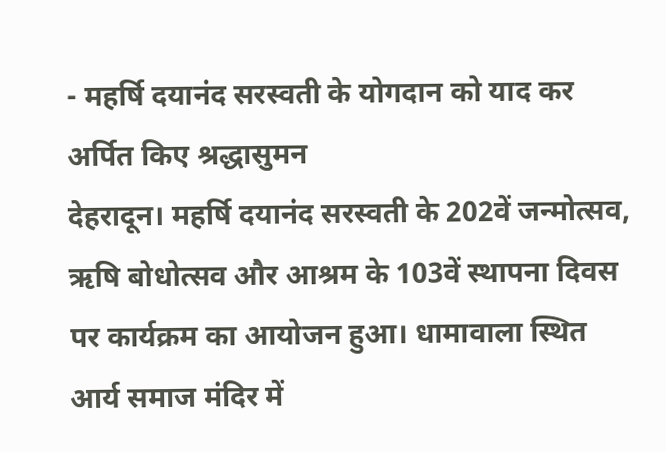- महर्षि दयानंद सरस्वती के योगदान को याद कर अर्पित किए श्रद्धासुमन
देहरादून। महर्षि दयानंद सरस्वती के 202वें जन्मोत्सव, ऋषि बोधोत्सव और आश्रम के 103वें स्थापना दिवस पर कार्यक्रम का आयोजन हुआ। धामावाला स्थित आर्य समाज मंदिर में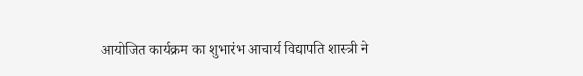आयोजित कार्यक्रम का शुभारंभ आचार्य विद्यापति शास्त्री ने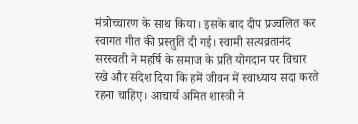मंत्रोच्चारण के साथ किया। इसके बाद दीप प्रज्वलित कर स्वागत गीत की प्रस्तुति दी गई। स्वामी सत्यव्रतानंद सरस्वती ने महर्षि के समाज के प्रति योगदान पर विचार रखे और संदेश दिया कि हमें जीवन में स्वाध्याय सदा करते रहना चाहिए। आचार्य अमित शास्त्री ने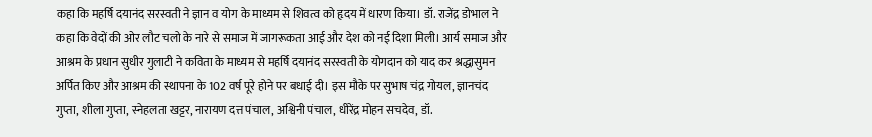कहा कि महर्षि दयानंद सरस्वती ने ज्ञान व योग के माध्यम से शिवत्व को हृदय में धारण किया। डॉ. राजेंद्र डोभाल ने कहा कि वेदों की ओर लौट चलो के नारे से समाज में जागरूकता आई और देश को नई दिशा मिली। आर्य समाज और आश्रम के प्रधान सुधीर गुलाटी ने कविता के माध्यम से महर्षि दयानंद सरस्वती के योगदान को याद कर श्रद्धासुमन अर्पित किए और आश्रम की स्थापना के 102 वर्ष पूरे होने पर बधाई दी। इस मौके पर सुभाष चंद्र गोयल, ज्ञानचंद गुप्ता, शीला गुप्ता, स्नेहलता खट्टर, नारायण दत्त पंचाल, अश्विनी पंचाल, धीरेंद्र मोहन सचदेव, डॉ.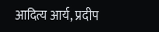आदित्य आर्य, प्रदीप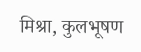मिश्रा, कुलभूषण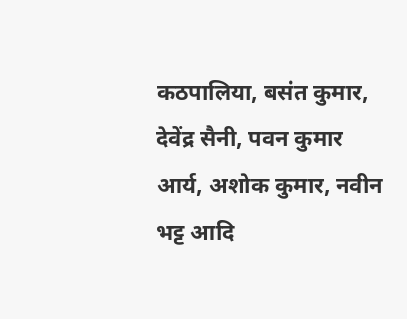कठपालिया, बसंत कुमार, देवेंद्र सैनी, पवन कुमार आर्य, अशोक कुमार, नवीन भट्ट आदि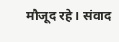मौजूद रहे। संवाद